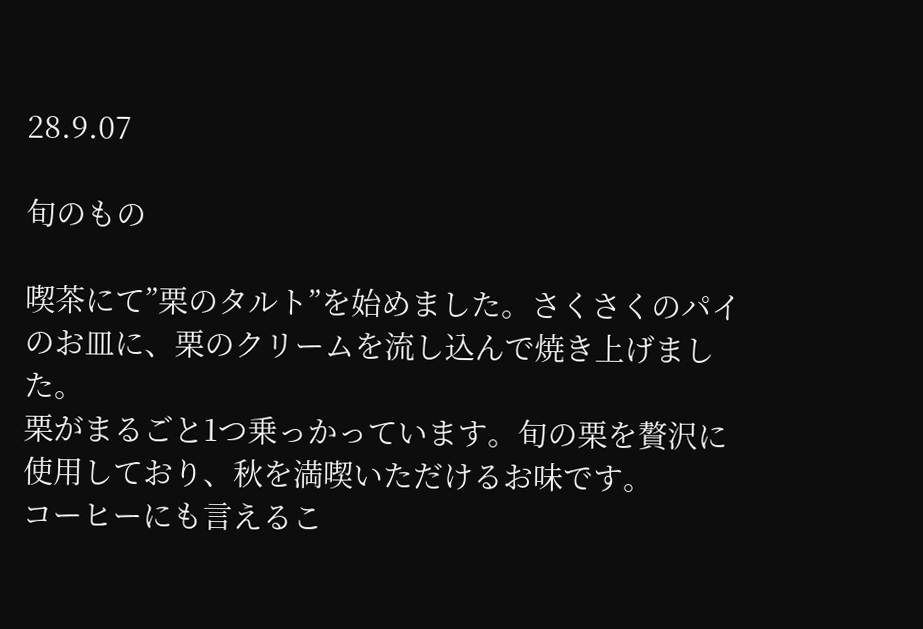28.9.07

旬のもの

喫茶にて”栗のタルト”を始めました。さくさくのパイのお皿に、栗のクリームを流し込んで焼き上げました。
栗がまるごと1つ乗っかっています。旬の栗を贅沢に使用しており、秋を満喫いただけるお味です。
コーヒーにも言えるこ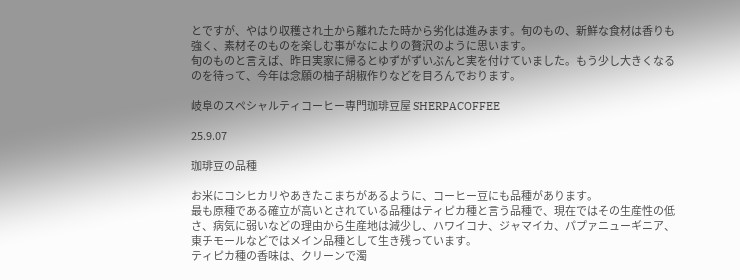とですが、やはり収穫され土から離れたた時から劣化は進みます。旬のもの、新鮮な食材は香りも強く、素材そのものを楽しむ事がなによりの贅沢のように思います。
旬のものと言えば、昨日実家に帰るとゆずがずいぶんと実を付けていました。もう少し大きくなるのを待って、今年は念願の柚子胡椒作りなどを目ろんでおります。

岐阜のスペシャルティコーヒー専門珈琲豆屋 SHERPACOFFEE

25.9.07

珈琲豆の品種

お米にコシヒカリやあきたこまちがあるように、コーヒー豆にも品種があります。
最も原種である確立が高いとされている品種はティピカ種と言う品種で、現在ではその生産性の低さ、病気に弱いなどの理由から生産地は減少し、ハワイコナ、ジャマイカ、パプァニューギニア、東チモールなどではメイン品種として生き残っています。
ティピカ種の香味は、クリーンで濁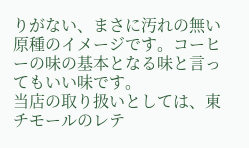りがない、まさに汚れの無い原種のイメージです。コーヒーの味の基本となる味と言ってもいい味です。
当店の取り扱いとしては、東チモールのレテ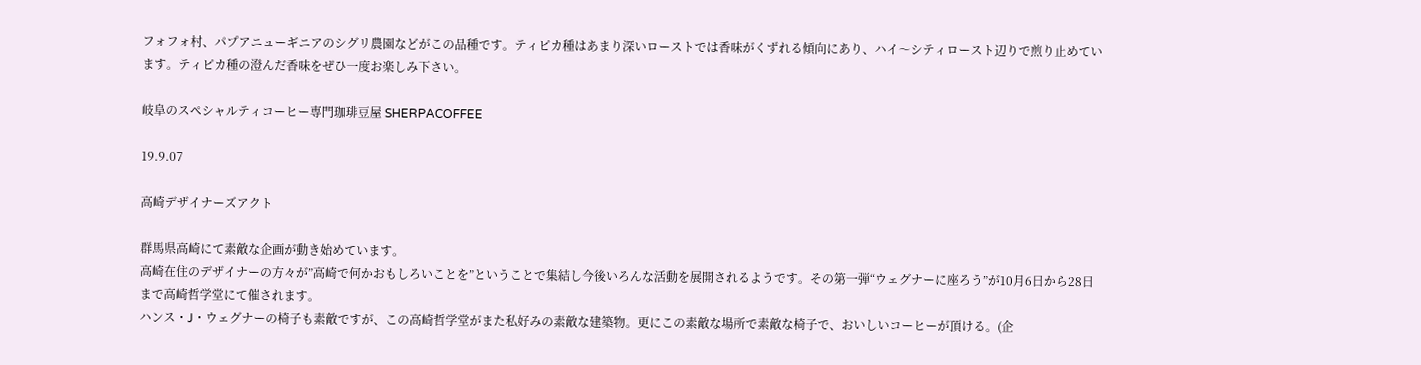フォフォ村、パプアニューギニアのシグリ農園などがこの品種です。ティピカ種はあまり深いローストでは香味がくずれる傾向にあり、ハイ〜シティロースト辺りで煎り止めています。ティピカ種の澄んだ香味をぜひ一度お楽しみ下さい。

岐阜のスペシャルティコーヒー専門珈琲豆屋 SHERPACOFFEE

19.9.07

高崎デザイナーズアクト

群馬県高崎にて素敵な企画が動き始めています。
高崎在住のデザイナーの方々が”高崎で何かおもしろいことを”ということで集結し今後いろんな活動を展開されるようです。その第一弾“ウェグナーに座ろう”が10月6日から28日まで高崎哲学堂にて催されます。
ハンス・J・ウェグナーの椅子も素敵ですが、この高崎哲学堂がまた私好みの素敵な建築物。更にこの素敵な場所で素敵な椅子で、おいしいコーヒーが頂ける。(企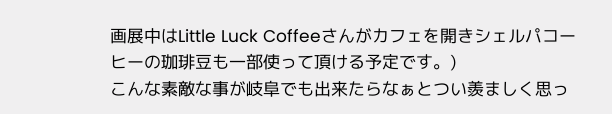画展中はLittle Luck Coffeeさんがカフェを開きシェルパコーヒーの珈琲豆も一部使って頂ける予定です。)
こんな素敵な事が岐阜でも出来たらなぁとつい羨ましく思っ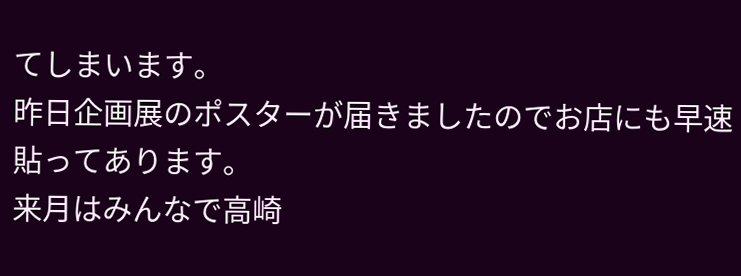てしまいます。
昨日企画展のポスターが届きましたのでお店にも早速貼ってあります。
来月はみんなで高崎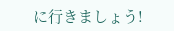に行きましょう!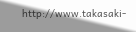http://www.takasaki-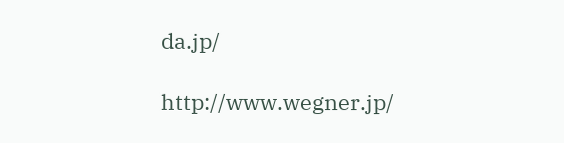da.jp/

http://www.wegner.jp/